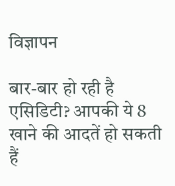विज्ञापन

बार-बार हो रही है एसिडिटी? आपकी ये 8 खाने की आदतें हो सकती हैं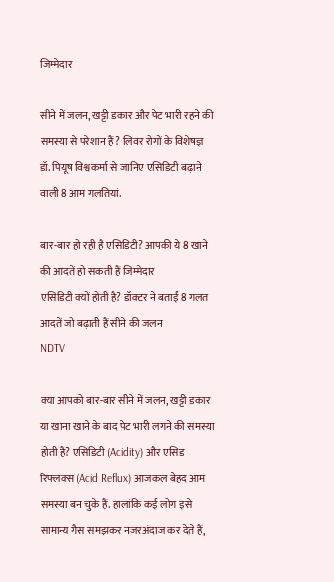जिम्मेदार

सीने में जलन, खट्टी डकार और पेट भारी रहने की समस्या से परेशान हैं? लिवर रोगों के विशेषज्ञ डॉ. पियूष विश्वकर्मा से जानिए एसिडिटी बढ़ाने वाली 8 आम गलतियां.

बार-बार हो रही है एसिडिटी? आपकी ये 8 खाने की आदतें हो सकती हैं जिम्मेदार
एसिडिटी क्यों होती है? डॉक्टर ने बताईं 8 गलत आदतें जो बढ़ाती हैं सीने की जलन
NDTV

क्या आपको बार-बार सीने में जलन, खट्टी डकार या खाना खाने के बाद पेट भारी लगने की समस्या होती है? एसिडिटी (Acidity) और एसिड रिफ्लक्स (Acid Reflux) आजकल बेहद आम समस्या बन चुके हैं. हालांकि कई लोग इसे सामान्य गैस समझकर नजरअंदाज कर देते हैं,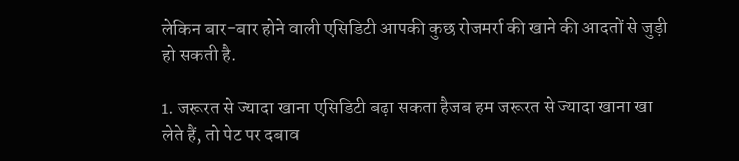लेकिन बार-बार होने वाली एसिडिटी आपकी कुछ रोजमर्रा की खाने की आदतों से जुड़ी हो सकती है.

1. जरूरत से ज्यादा खाना एसिडिटी बढ़ा सकता हैजब हम जरूरत से ज्यादा खाना खा लेते हैं, तो पेट पर दबाव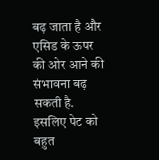बढ़ जाता है और एसिड के ऊपर की ओर आने की संभावना बढ़ सकती है. इसलिए पेट को बहुत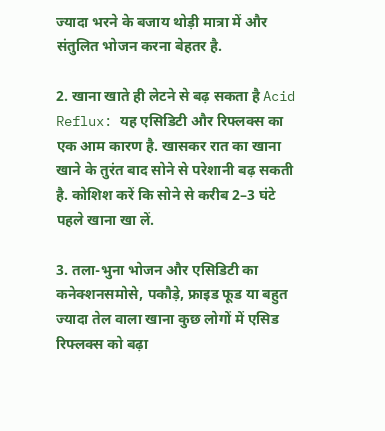ज्यादा भरने के बजाय थोड़ी मात्रा में और संतुलित भोजन करना बेहतर है.

2. खाना खाते ही लेटने से बढ़ सकता है Acid Reflux: यह एसिडिटी और रिफ्लक्स का एक आम कारण है. खासकर रात का खाना खाने के तुरंत बाद सोने से परेशानी बढ़ सकती है. कोशिश करें कि सोने से करीब 2–3 घंटे पहले खाना खा लें.

3. तला-भुना भोजन और एसिडिटी का कनेक्शनसमोसे, पकौड़े, फ्राइड फूड या बहुत ज्यादा तेल वाला खाना कुछ लोगों में एसिड रिफ्लक्स को बढ़ा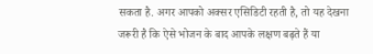सकता है. अगर आपको अक्सर एसिडिटी रहती है, तो यह देखना जरूरी है कि ऐसे भोजन के बाद आपके लक्षण बढ़ते हैं या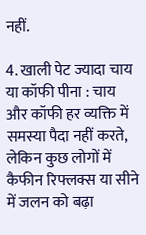नहीं.

4. खाली पेट ज्यादा चाय या कॉफी पीना : चाय और कॉफी हर व्यक्ति में समस्या पैदा नहीं करते, लेकिन कुछ लोगों में कैफीन रिफ्लक्स या सीने में जलन को बढ़ा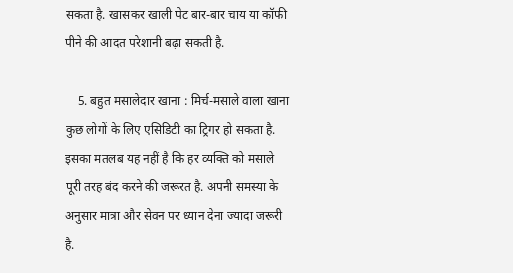सकता है. खासकर खाली पेट बार-बार चाय या कॉफी पीने की आदत परेशानी बढ़ा सकती है.

    5. बहुत मसालेदार खाना : मिर्च-मसाले वाला खाना कुछ लोगों के लिए एसिडिटी का ट्रिगर हो सकता है. इसका मतलब यह नहीं है कि हर व्यक्ति को मसाले पूरी तरह बंद करने की जरूरत है. अपनी समस्या के अनुसार मात्रा और सेवन पर ध्यान देना ज्यादा जरूरी है.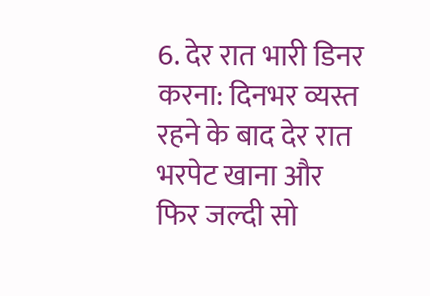6. देर रात भारी डिनर करना: दिनभर व्यस्त रहने के बाद देर रात भरपेट खाना और फिर जल्दी सो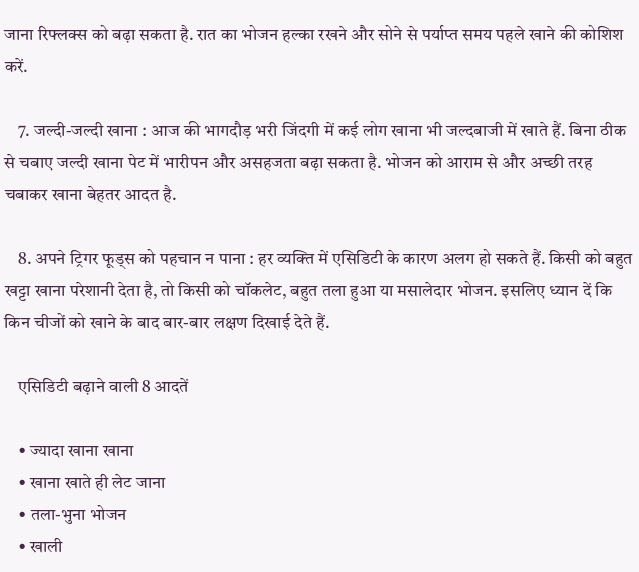जाना रिफ्लक्स को बढ़ा सकता है. रात का भोजन हल्का रखने और सोने से पर्याप्त समय पहले खाने की कोशिश करें.

    7. जल्दी-जल्दी खाना : आज की भागदौड़ भरी जिंदगी में कई लोग खाना भी जल्दबाजी में खाते हैं. बिना ठीक से चबाए जल्दी खाना पेट में भारीपन और असहजता बढ़ा सकता है. भोजन को आराम से और अच्छी तरह चबाकर खाना बेहतर आदत है.

    8. अपने ट्रिगर फूड्स को पहचान न पाना : हर व्यक्ति में एसिडिटी के कारण अलग हो सकते हैं. किसी को बहुत खट्टा खाना परेशानी देता है, तो किसी को चॉकलेट, बहुत तला हुआ या मसालेदार भोजन. इसलिए ध्यान दें कि किन चीजों को खाने के बाद बार-बार लक्षण दिखाई देते हैं.

    एसिडिटी बढ़ाने वाली 8 आदतें

    • ज्यादा खाना खाना
    • खाना खाते ही लेट जाना
    • तला-भुना भोजन
    • खाली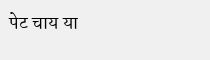पेट चाय या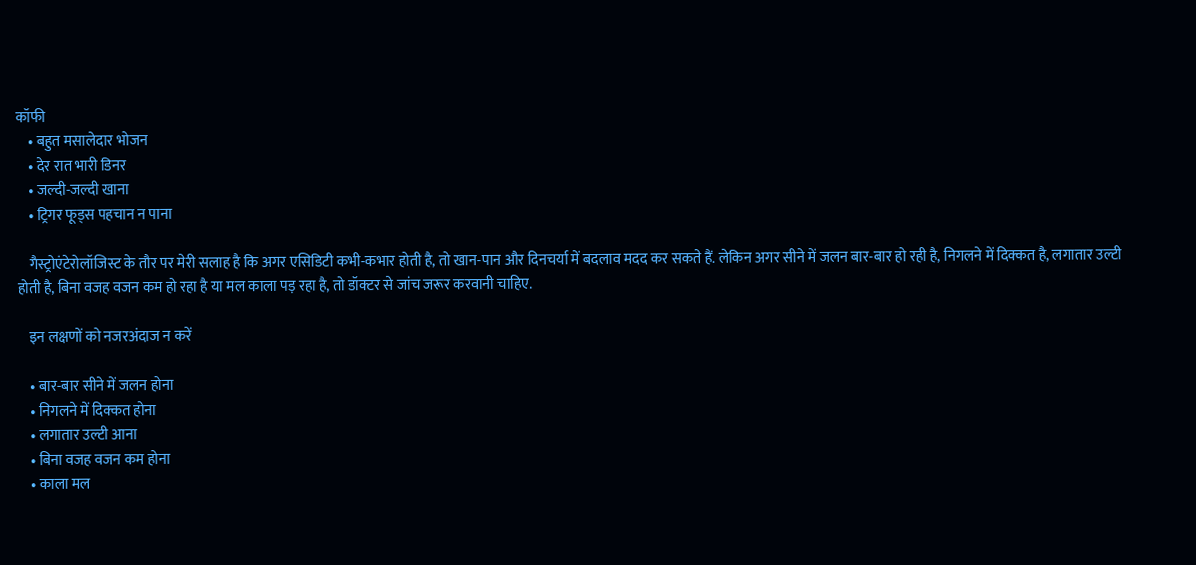कॉफी
    • बहुत मसालेदार भोजन
    • देर रात भारी डिनर
    • जल्दी-जल्दी खाना
    • ट्रिगर फूड्स पहचान न पाना

    गैस्ट्रोएंटेरोलॉजिस्ट के तौर पर मेरी सलाह है कि अगर एसिडिटी कभी-कभार होती है, तो खान-पान और दिनचर्या में बदलाव मदद कर सकते हैं. लेकिन अगर सीने में जलन बार-बार हो रही है, निगलने में दिक्कत है, लगातार उल्टी होती है, बिना वजह वजन कम हो रहा है या मल काला पड़ रहा है, तो डॉक्टर से जांच जरूर करवानी चाहिए.

    इन लक्षणों को नजरअंदाज न करें

    • बार-बार सीने में जलन होना
    • निगलने में दिक्कत होना
    • लगातार उल्टी आना
    • बिना वजह वजन कम होना
    • काला मल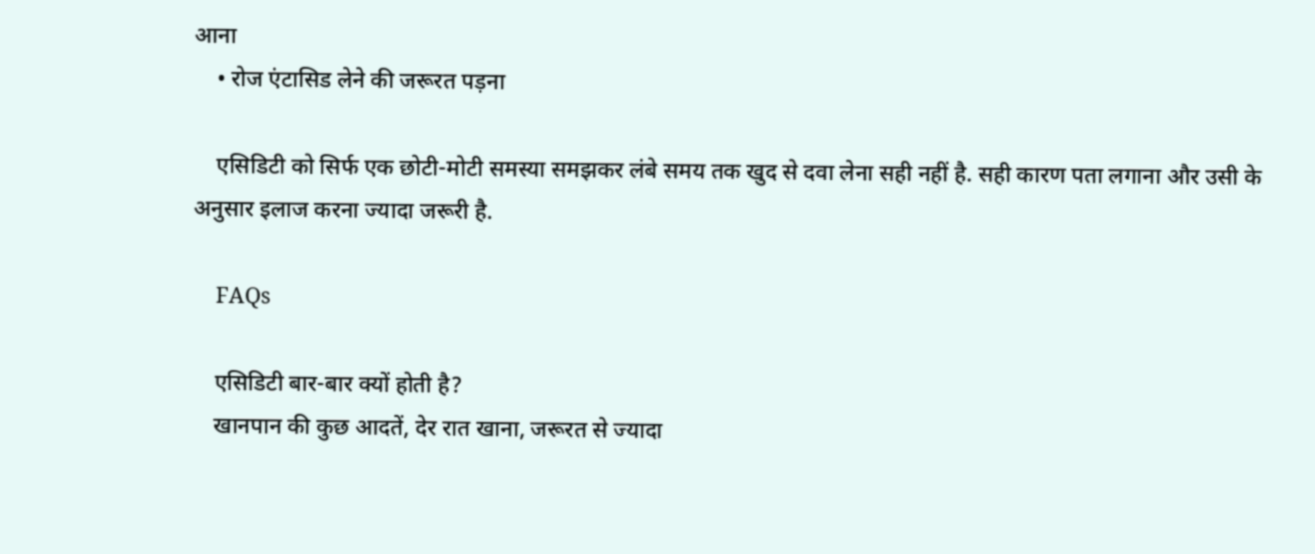आना
    • रोज एंटासिड लेने की जरूरत पड़ना

    एसिडिटी को सिर्फ एक छोटी-मोटी समस्या समझकर लंबे समय तक खुद से दवा लेना सही नहीं है. सही कारण पता लगाना और उसी के अनुसार इलाज करना ज्यादा जरूरी है.

    FAQs

    एसिडिटी बार-बार क्यों होती है?
    खानपान की कुछ आदतें, देर रात खाना, जरूरत से ज्यादा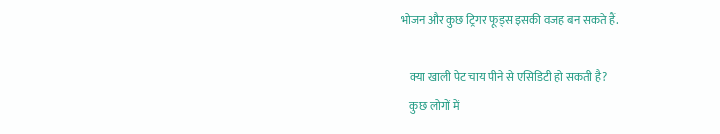भोजन और कुछ ट्रिगर फूड्स इसकी वजह बन सकते हैं.

    क्या खाली पेट चाय पीने से एसिडिटी हो सकती है?
    कुछ लोगों में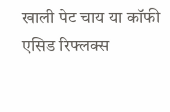खाली पेट चाय या कॉफी एसिड रिफ्लक्स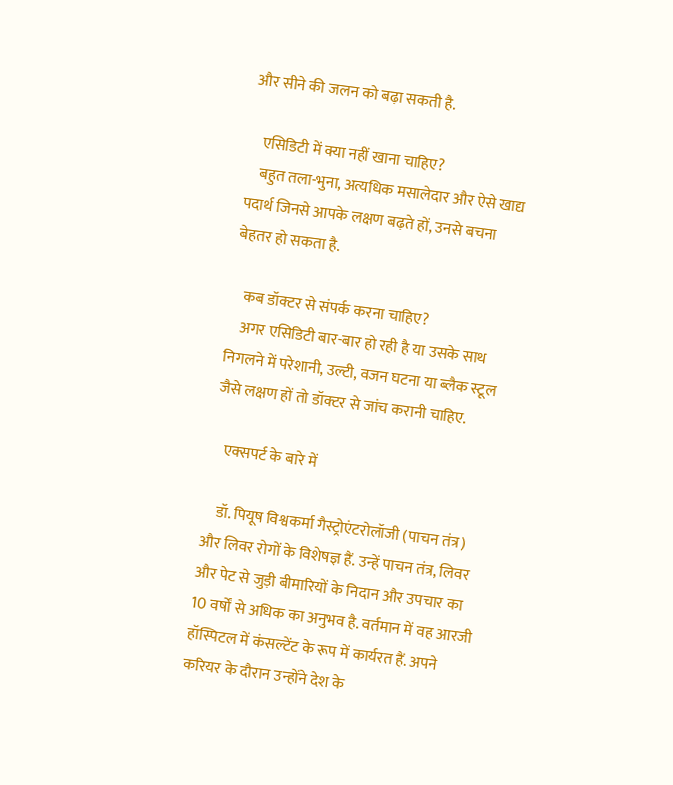और सीने की जलन को बढ़ा सकती है.

    एसिडिटी में क्या नहीं खाना चाहिए?
    बहुत तला-भुना, अत्यधिक मसालेदार और ऐसे खाद्य पदार्थ जिनसे आपके लक्षण बढ़ते हों, उनसे बचना बेहतर हो सकता है.

    कब डॉक्टर से संपर्क करना चाहिए?
    अगर एसिडिटी बार-बार हो रही है या उसके साथ निगलने में परेशानी, उल्टी, वजन घटना या ब्लैक स्टूल जैसे लक्षण हों तो डॉक्टर से जांच करानी चाहिए.

    एक्‍सपर्ट के बारे में

    डॉ. पियूष विश्वकर्मा गैस्ट्रोएंटरोलॉजी (पाचन तंत्र) और लिवर रोगों के विशेषज्ञ हैं. उन्हें पाचन तंत्र, लिवर और पेट से जुड़ी बीमारियों के निदान और उपचार का 10 वर्षों से अधिक का अनुभव है. वर्तमान में वह आरजी हॉस्पिटल में कंसल्टेंट के रूप में कार्यरत हैं. अपने करियर के दौरान उन्होंने देश के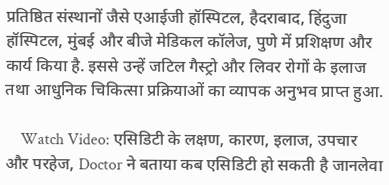प्रतिष्ठित संस्थानों जैसे एआईजी हॉस्पिटल, हैदराबाद, हिंदुजा हॉस्पिटल, मुंबई और बीजे मेडिकल कॉलेज, पुणे में प्रशिक्षण और कार्य किया है. इससे उन्हें जटिल गैस्ट्रो और लिवर रोगों के इलाज तथा आधुनिक चिकित्सा प्रक्रियाओं का व्यापक अनुभव प्राप्त हुआ.

    Watch Video: एसिडिटी के लक्षण, कारण, इलाज, उपचार और परहेज, Doctor ने बताया कब एसिडिटी हो सकती है जानलेवा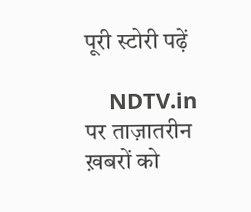पूरी स्टोरी पढ़ें

    NDTV.in पर ताज़ातरीन ख़बरों को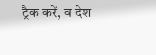ट्रैक करें, व देश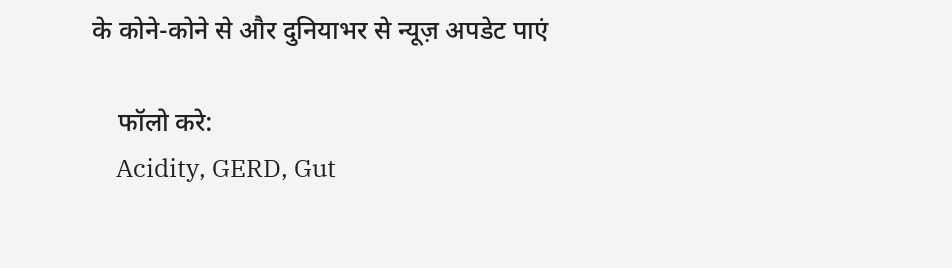के कोने-कोने से और दुनियाभर से न्यूज़ अपडेट पाएं

    फॉलो करे:
    Acidity, GERD, Gut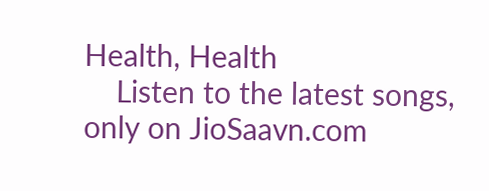Health, Health
    Listen to the latest songs, only on JioSaavn.com